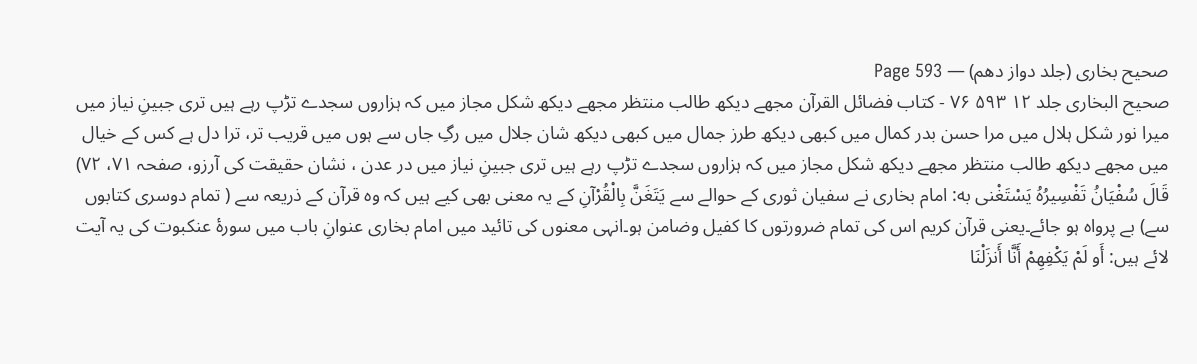صحیح بخاری (جلد دواز دھم) — Page 593
صحیح البخاری جلد ۱۲ ۵۹۳ ۷۶ - کتاب فضائل القرآن مجھے دیکھ طالب منتظر مجھے دیکھ شکل مجاز میں کہ ہزاروں سجدے تڑپ رہے ہیں تری جبینِ نیاز میں میرا نور شکل ہلال میں مرا حسن بدر کمال میں کبھی دیکھ طرز جمال میں کبھی دیکھ شان جلال میں رگِ جاں سے ہوں میں قریب تر، ترا دل ہے کس کے خیال میں مجھے دیکھ طالب منتظر مجھے دیکھ شکل مجاز میں کہ ہزاروں سجدے تڑپ رہے ہیں تری جبینِ نیاز میں در عدن ، نشان حقیقت کی آرزو، صفحہ ۷۱، ۷۲) قَالَ سُفْيَانُ تَفْسِيرُهُ يَسْتَغْنى به: امام بخاری نے سفیان ثوری کے حوالے سے يَتَغَنَّ بِالْقُرْآنِ کے یہ معنی بھی کیے ہیں کہ وہ قرآن کے ذریعہ سے ( تمام دوسری کتابوں سے) بے پرواہ ہو جائے۔یعنی قرآن کریم اس کی تمام ضرورتوں کا کفیل وضامن ہو۔انہی معنوں کی تائید میں امام بخاری عنوانِ باب میں سورۂ عنکبوت کی یہ آیت لائے ہیں: أَو لَمْ يَكْفِهِمْ أَنَّا أَنزَلْنَا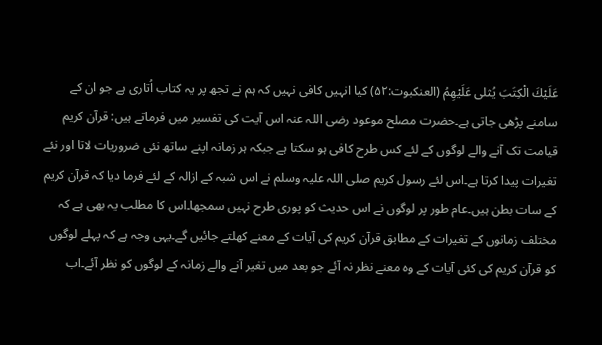عَلَيْكَ الْكِتَبَ يُثلى عَلَيْهِمُ (العنكبوت:۵۲) کیا انہیں کافی نہیں کہ ہم نے تجھ پر یہ کتاب اُتاری ہے جو ان کے سامنے پڑھی جاتی ہے۔حضرت مصلح موعود رضی اللہ عنہ اس آیت کی تفسیر میں فرماتے ہیں: قرآن کریم قیامت تک آنے والے لوگوں کے لئے کس طرح کافی ہو سکتا ہے جبکہ ہر زمانہ اپنے ساتھ نئی ضروریات لاتا اور نئے تغیرات پیدا کرتا ہے۔اس لئے رسول کریم صلی اللہ علیہ وسلم نے اس شبہ کے ازالہ کے لئے فرما دیا کہ قرآن کریم کے سات بطن ہیں۔عام طور پر لوگوں نے اس حدیث کو پوری طرح نہیں سمجھا۔اس کا مطلب یہ بھی ہے کہ مختلف زمانوں کے تغیرات کے مطابق قرآن کریم کی آیات کے معنے کھلتے جائیں گے۔یہی وجہ ہے کہ پہلے لوگوں کو قرآن کریم کی کئی آیات کے وہ معنے نظر نہ آئے جو بعد میں تغیر آنے والے زمانہ کے لوگوں کو نظر آئے۔اب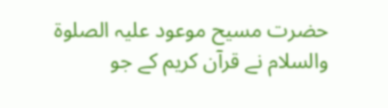حضرت مسیح موعود علیہ الصلوۃ والسلام نے قرآن کریم کے جو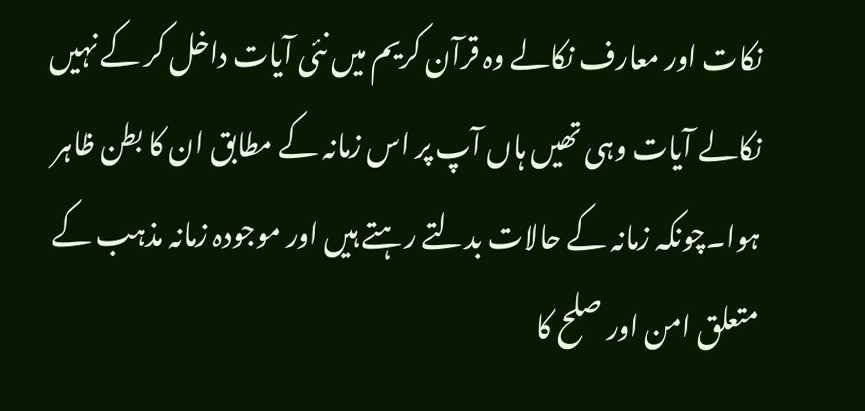نکات اور معارف نکالے وہ قرآن کریم میں نئی آیات داخل کر کے نہیں نکالے آیات وہی تھیں ہاں آپ پر اس زمانہ کے مطابق ان کا بطن ظاہر ہوا۔چونکہ زمانہ کے حالات بدلتے رہتے ہیں اور موجودہ زمانہ مذہب کے متعلق امن اور صلح کا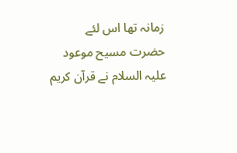زمانہ تھا اس لئے حضرت مسیح موعود علیہ السلام نے قرآن کریم